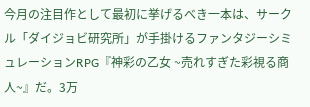今月の注目作として最初に挙げるべき一本は、サークル「ダイジョビ研究所」が手掛けるファンタジーシミュレーションRPG『神彩の乙女 ~売れすぎた彩視る商人~』だ。3万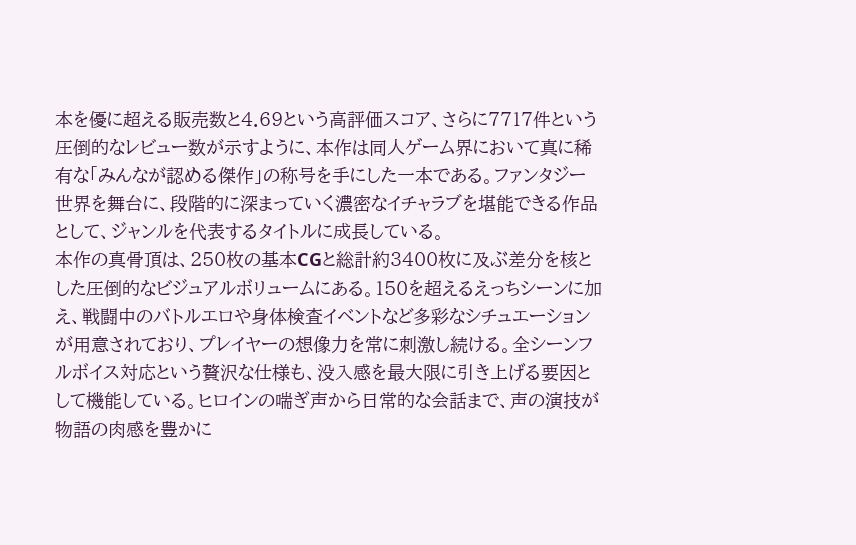本を優に超える販売数と4.69という高評価スコア、さらに7717件という圧倒的なレビュー数が示すように、本作は同人ゲーム界において真に稀有な「みんなが認める傑作」の称号を手にした一本である。ファンタジー世界を舞台に、段階的に深まっていく濃密なイチャラブを堪能できる作品として、ジャンルを代表するタイトルに成長している。
本作の真骨頂は、250枚の基本CGと総計約3400枚に及ぶ差分を核とした圧倒的なビジュアルボリュームにある。150を超えるえっちシーンに加え、戦闘中のバトルエロや身体検査イベントなど多彩なシチュエーションが用意されており、プレイヤーの想像力を常に刺激し続ける。全シーンフルボイス対応という贅沢な仕様も、没入感を最大限に引き上げる要因として機能している。ヒロインの喘ぎ声から日常的な会話まで、声の演技が物語の肉感を豊かに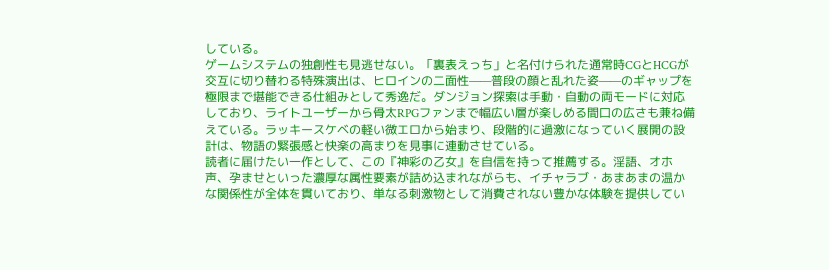している。
ゲームシステムの独創性も見逃せない。「裏表えっち」と名付けられた通常時CGとHCGが交互に切り替わる特殊演出は、ヒロインの二面性——普段の顔と乱れた姿——のギャップを極限まで堪能できる仕組みとして秀逸だ。ダンジョン探索は手動・自動の両モードに対応しており、ライトユーザーから骨太RPGファンまで幅広い層が楽しめる間口の広さも兼ね備えている。ラッキースケベの軽い微エロから始まり、段階的に過激になっていく展開の設計は、物語の緊張感と快楽の高まりを見事に連動させている。
読者に届けたい一作として、この『神彩の乙女』を自信を持って推薦する。淫語、オホ声、孕ませといった濃厚な属性要素が詰め込まれながらも、イチャラブ・あまあまの温かな関係性が全体を貫いており、単なる刺激物として消費されない豊かな体験を提供してい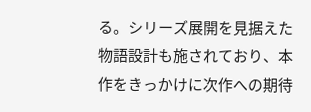る。シリーズ展開を見据えた物語設計も施されており、本作をきっかけに次作への期待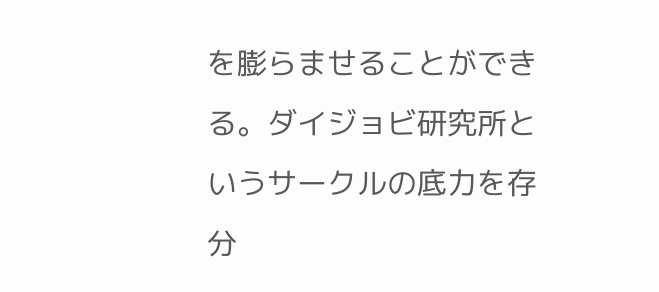を膨らませることができる。ダイジョビ研究所というサークルの底力を存分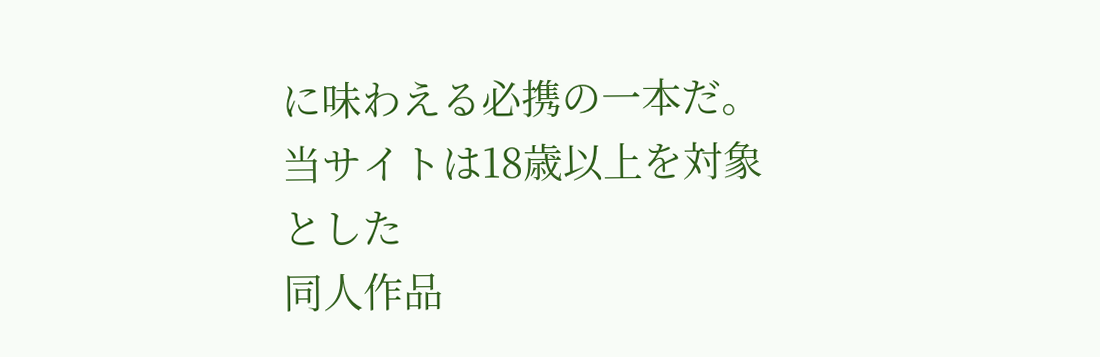に味わえる必携の一本だ。
当サイトは18歳以上を対象とした
同人作品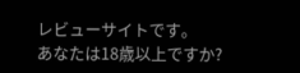レビューサイトです。
あなたは18歳以上ですか?